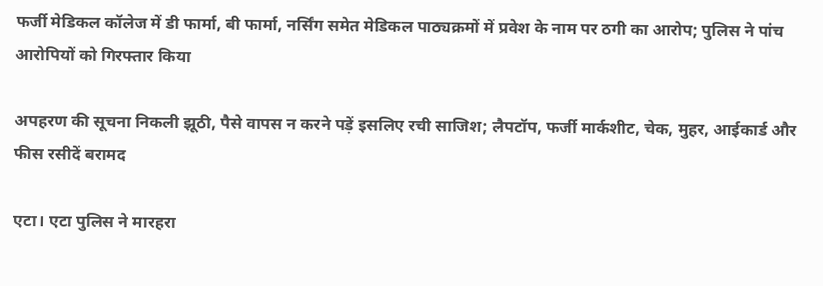फर्जी मेडिकल कॉलेज में डी फार्मा, बी फार्मा, नर्सिंग समेत मेडिकल पाठ्यक्रमों में प्रवेश के नाम पर ठगी का आरोप; पुलिस ने पांच आरोपियों को गिरफ्तार किया

अपहरण की सूचना निकली झूठी, पैसे वापस न करने पड़ें इसलिए रची साजिश; लैपटॉप, फर्जी मार्कशीट, चेक, मुहर, आईकार्ड और फीस रसीदें बरामद

एटा। एटा पुलिस ने मारहरा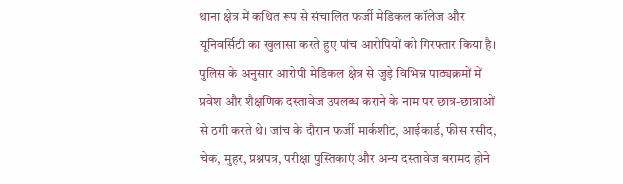थाना क्षेत्र में कथित रूप से संचालित फर्जी मेडिकल कॉलेज और यूनिवर्सिटी का खुलासा करते हुए पांच आरोपियों को गिरफ्तार किया है। पुलिस के अनुसार आरोपी मेडिकल क्षेत्र से जुड़े विभिन्न पाठ्यक्रमों में प्रवेश और शैक्षणिक दस्तावेज उपलब्ध कराने के नाम पर छात्र-छात्राओं से ठगी करते थे। जांच के दौरान फर्जी मार्कशीट, आईकार्ड, फीस रसीद, चेक, मुहर, प्रश्नपत्र, परीक्षा पुस्तिकाएं और अन्य दस्तावेज बरामद होने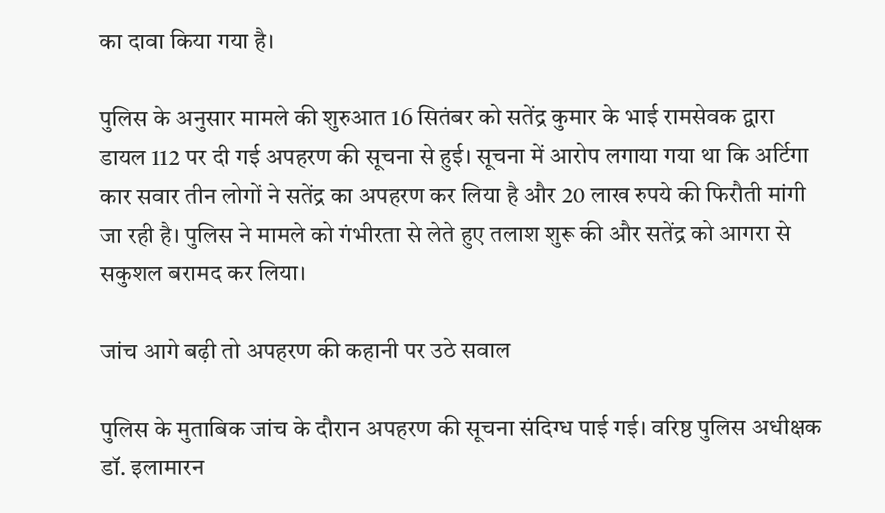का दावा किया गया है।

पुलिस के अनुसार मामले की शुरुआत 16 सितंबर को सतेंद्र कुमार के भाई रामसेवक द्वारा डायल 112 पर दी गई अपहरण की सूचना से हुई। सूचना में आरोप लगाया गया था कि अर्टिगा कार सवार तीन लोगों ने सतेंद्र का अपहरण कर लिया है और 20 लाख रुपये की फिरौती मांगी जा रही है। पुलिस ने मामले को गंभीरता से लेते हुए तलाश शुरू की और सतेंद्र को आगरा से सकुशल बरामद कर लिया।

जांच आगे बढ़ी तो अपहरण की कहानी पर उठे सवाल

पुलिस के मुताबिक जांच के दौरान अपहरण की सूचना संदिग्ध पाई गई। वरिष्ठ पुलिस अधीक्षक डॉ. इलामारन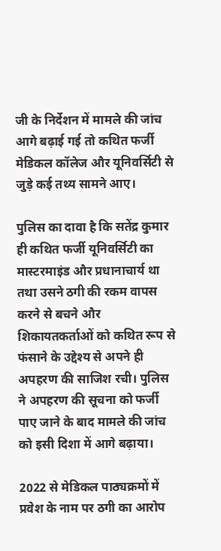जी के निर्देशन में मामले की जांच आगे बढ़ाई गई तो कथित फर्जी मेडिकल कॉलेज और यूनिवर्सिटी से जुड़े कई तथ्य सामने आए।

पुलिस का दावा है कि सतेंद्र कुमार ही कथित फर्जी यूनिवर्सिटी का मास्टरमाइंड और प्रधानाचार्य था तथा उसने ठगी की रकम वापस करने से बचने और शिकायतकर्ताओं को कथित रूप से फंसाने के उद्देश्य से अपने ही अपहरण की साजिश रची। पुलिस ने अपहरण की सूचना को फर्जी पाए जाने के बाद मामले की जांच को इसी दिशा में आगे बढ़ाया।

2022 से मेडिकल पाठ्यक्रमों में प्रवेश के नाम पर ठगी का आरोप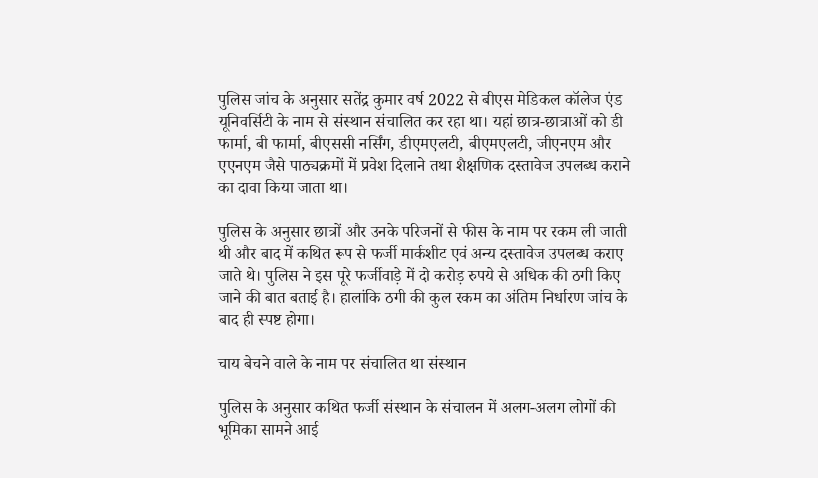पुलिस जांच के अनुसार सतेंद्र कुमार वर्ष 2022 से बीएस मेडिकल कॉलेज एंड यूनिवर्सिटी के नाम से संस्थान संचालित कर रहा था। यहां छात्र-छात्राओं को डी फार्मा, बी फार्मा, बीएससी नर्सिंग, डीएमएलटी, बीएमएलटी, जीएनएम और एएनएम जैसे पाठ्यक्रमों में प्रवेश दिलाने तथा शैक्षणिक दस्तावेज उपलब्ध कराने का दावा किया जाता था।

पुलिस के अनुसार छात्रों और उनके परिजनों से फीस के नाम पर रकम ली जाती थी और बाद में कथित रूप से फर्जी मार्कशीट एवं अन्य दस्तावेज उपलब्ध कराए जाते थे। पुलिस ने इस पूरे फर्जीवाड़े में दो करोड़ रुपये से अधिक की ठगी किए जाने की बात बताई है। हालांकि ठगी की कुल रकम का अंतिम निर्धारण जांच के बाद ही स्पष्ट होगा।

चाय बेचने वाले के नाम पर संचालित था संस्थान

पुलिस के अनुसार कथित फर्जी संस्थान के संचालन में अलग-अलग लोगों की भूमिका सामने आई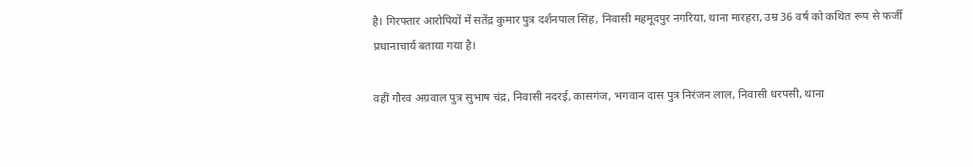है। गिरफ्तार आरोपियों में सतेंद्र कुमार पुत्र दर्शनपाल सिंह, निवासी महमूदपुर नगरिया, थाना मारहरा, उम्र 36 वर्ष को कथित रूप से फर्जी प्रधानाचार्य बताया गया है।

वहीं गौरव अग्रवाल पुत्र सुभाष चंद्र, निवासी नदरई, कासगंज, भगवान दास पुत्र निरंजन लाल, निवासी धरपसी, थाना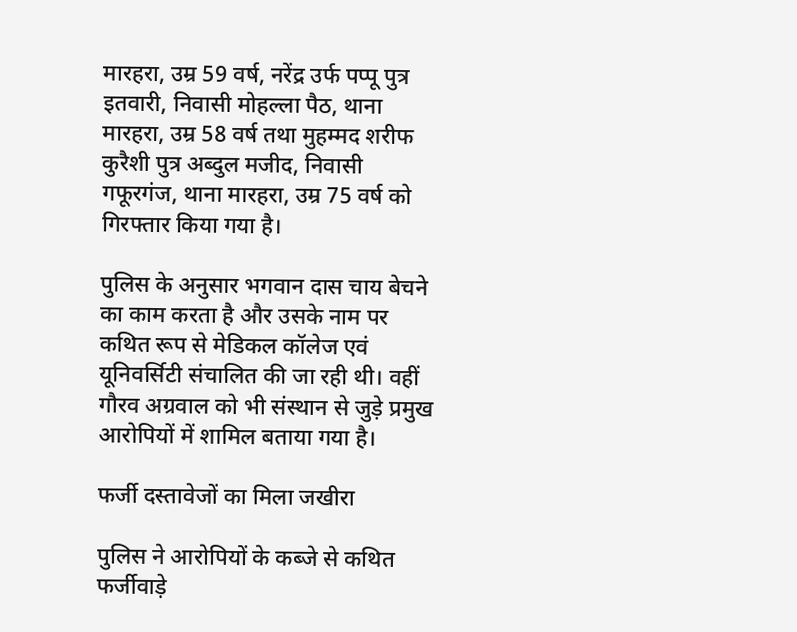मारहरा, उम्र 59 वर्ष, नरेंद्र उर्फ पप्पू पुत्र इतवारी, निवासी मोहल्ला पैठ, थाना मारहरा, उम्र 58 वर्ष तथा मुहम्मद शरीफ कुरैशी पुत्र अब्दुल मजीद, निवासी गफूरगंज, थाना मारहरा, उम्र 75 वर्ष को गिरफ्तार किया गया है।

पुलिस के अनुसार भगवान दास चाय बेचने का काम करता है और उसके नाम पर कथित रूप से मेडिकल कॉलेज एवं यूनिवर्सिटी संचालित की जा रही थी। वहीं गौरव अग्रवाल को भी संस्थान से जुड़े प्रमुख आरोपियों में शामिल बताया गया है।

फर्जी दस्तावेजों का मिला जखीरा

पुलिस ने आरोपियों के कब्जे से कथित फर्जीवाड़े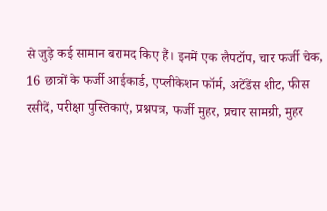से जुड़े कई सामान बरामद किए हैं। इनमें एक लैपटॉप, चार फर्जी चेक, 16 छात्रों के फर्जी आईकार्ड, एप्लीकेशन फॉर्म, अटेंडेंस शीट, फीस रसीदें, परीक्षा पुस्तिकाएं, प्रश्नपत्र, फर्जी मुहर, प्रचार सामग्री, मुहर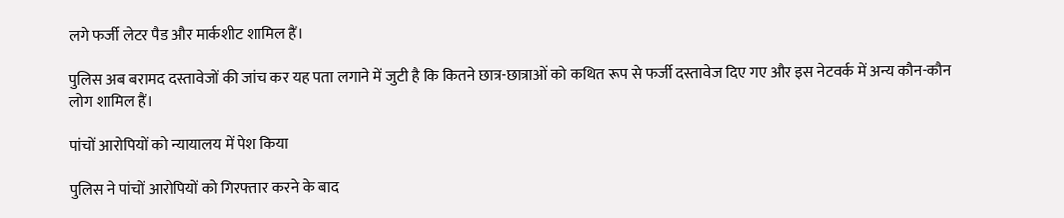लगे फर्जी लेटर पैड और मार्कशीट शामिल हैं।

पुलिस अब बरामद दस्तावेजों की जांच कर यह पता लगाने में जुटी है कि कितने छात्र-छात्राओं को कथित रूप से फर्जी दस्तावेज दिए गए और इस नेटवर्क में अन्य कौन-कौन लोग शामिल हैं।

पांचों आरोपियों को न्यायालय में पेश किया

पुलिस ने पांचों आरोपियों को गिरफ्तार करने के बाद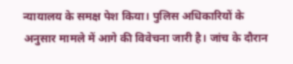न्यायालय के समक्ष पेश किया। पुलिस अधिकारियों के अनुसार मामले में आगे की विवेचना जारी है। जांच के दौरान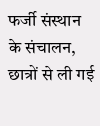फर्जी संस्थान के संचालन, छात्रों से ली गई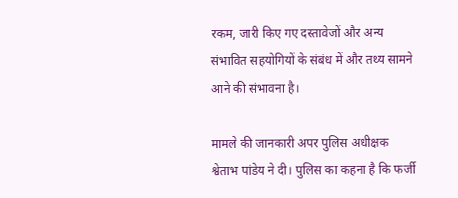रकम, जारी किए गए दस्तावेजों और अन्य संभावित सहयोगियों के संबंध में और तथ्य सामने आने की संभावना है।

मामले की जानकारी अपर पुलिस अधीक्षक श्वेताभ पांडेय ने दी। पुलिस का कहना है कि फर्जी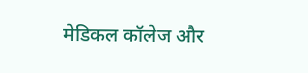मेडिकल कॉलेज और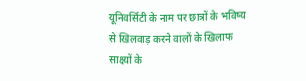यूनिवर्सिटी के नाम पर छात्रों के भविष्य से खिलवाड़ करने वालों के खिलाफ साक्ष्यों के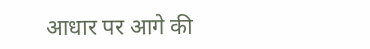आधार पर आगे की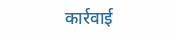कार्रवाई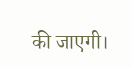की जाएगी।